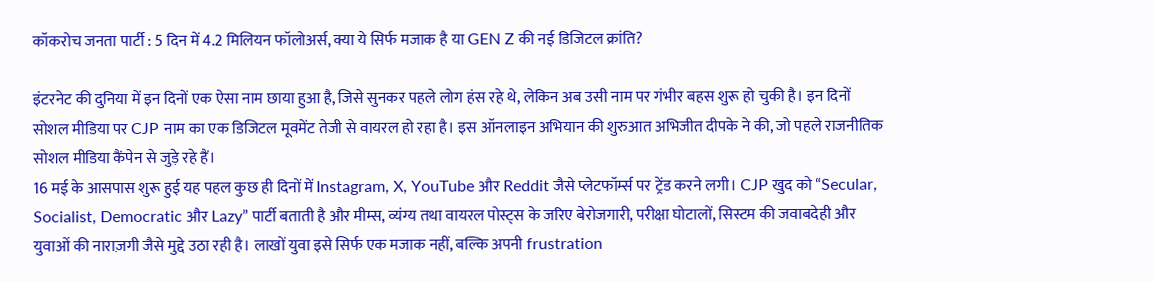कॉकरोच जनता पार्टी : 5 दिन में 4.2 मिलियन फॉलोअर्स, क्या ये सिर्फ मजाक है या GEN Z की नई डिजिटल क्रांति?

इंटरनेट की दुनिया में इन दिनों एक ऐसा नाम छाया हुआ है, जिसे सुनकर पहले लोग हंस रहे थे, लेकिन अब उसी नाम पर गंभीर बहस शुरू हो चुकी है। इन दिनों सोशल मीडिया पर CJP नाम का एक डिजिटल मूवमेंट तेजी से वायरल हो रहा है। इस ऑनलाइन अभियान की शुरुआत अभिजीत दीपके ने की, जो पहले राजनीतिक सोशल मीडिया कैंपेन से जुड़े रहे हैं।
16 मई के आसपास शुरू हुई यह पहल कुछ ही दिनों में Instagram, X, YouTube और Reddit जैसे प्लेटफॉर्म्स पर ट्रेंड करने लगी। CJP खुद को “Secular, Socialist, Democratic और Lazy” पार्टी बताती है और मीम्स, व्यंग्य तथा वायरल पोस्ट्स के जरिए बेरोजगारी, परीक्षा घोटालों, सिस्टम की जवाबदेही और युवाओं की नाराज़गी जैसे मुद्दे उठा रही है। लाखों युवा इसे सिर्फ एक मजाक नहीं, बल्कि अपनी frustration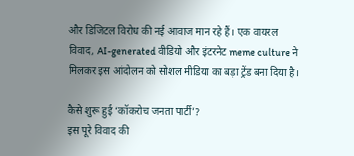और डिजिटल विरोध की नई आवाज मान रहे हैं। एक वायरल विवाद, AI-generated वीडियो और इंटरनेट meme culture ने मिलकर इस आंदोलन को सोशल मीडिया का बड़ा ट्रेंड बना दिया है।

कैसे शुरू हुई ‘कॉकरोच जनता पार्टी’?
इस पूरे विवाद की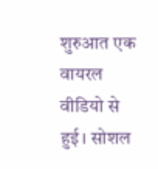शुरुआत एक वायरल वीडियो से हुई। सोशल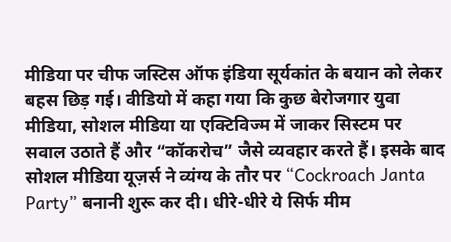मीडिया पर चीफ जस्टिस ऑफ इंडिया सूर्यकांत के बयान को लेकर बहस छिड़ गई। वीडियो में कहा गया कि कुछ बेरोजगार युवा मीडिया, सोशल मीडिया या एक्टिविज्म में जाकर सिस्टम पर सवाल उठाते हैं और “कॉकरोच” जैसे व्यवहार करते हैं। इसके बाद सोशल मीडिया यूज़र्स ने व्यंग्य के तौर पर “Cockroach Janta Party” बनानी शुरू कर दी। धीरे-धीरे ये सिर्फ मीम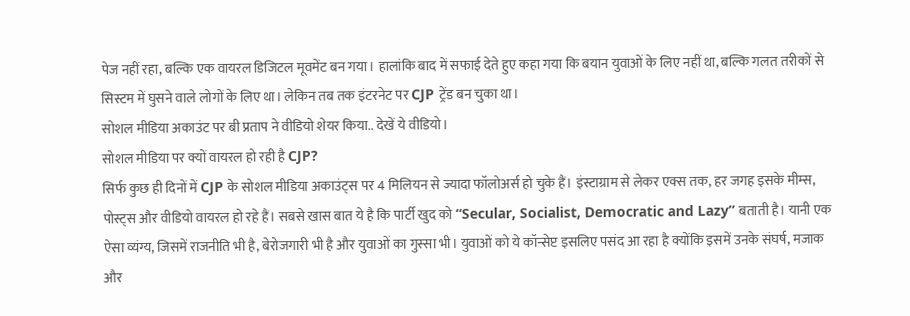पेज नहीं रहा, बल्कि एक वायरल डिजिटल मूवमेंट बन गया। हालांकि बाद में सफाई देते हुए कहा गया कि बयान युवाओं के लिए नहीं था, बल्कि गलत तरीकों से सिस्टम में घुसने वाले लोगों के लिए था। लेकिन तब तक इंटरनेट पर CJP ट्रेंड बन चुका था।
सोशल मीडिया अकाउंट पर बी प्रताप ने वीडियो शेयर किया.. देखें ये वीडियो।
सोशल मीडिया पर क्यों वायरल हो रही है CJP?
सिर्फ कुछ ही दिनों में CJP के सोशल मीडिया अकाउंट्स पर 4 मिलियन से ज्यादा फॉलोअर्स हो चुके हैं। इंस्टाग्राम से लेकर एक्स तक, हर जगह इसके मीम्स, पोस्ट्स और वीडियो वायरल हो रहे हैं। सबसे खास बात ये है कि पार्टी खुद को “Secular, Socialist, Democratic and Lazy” बताती है। यानी एक ऐसा व्यंग्य, जिसमें राजनीति भी है, बेरोजगारी भी है और युवाओं का गुस्सा भी। युवाओं को ये कॉन्सेप्ट इसलिए पसंद आ रहा है क्योंकि इसमें उनके संघर्ष, मजाक और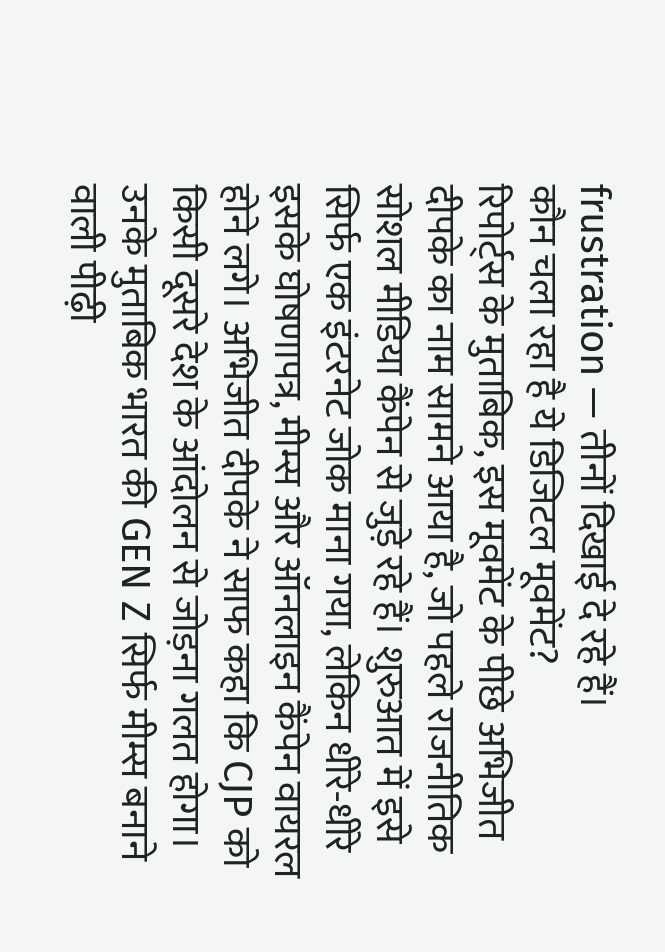frustration — तीनों दिखाई दे रहे हैं।
कौन चला रहा है ये डिजिटल मूवमेंट?
रिपोर्ट्स के मुताबिक, इस मूवमेंट के पीछे अभिजीत दीपके का नाम सामने आया है, जो पहले राजनीतिक सोशल मीडिया कैंपेन से जुड़े रहे हैं। शुरुआत में इसे सिर्फ एक इंटरनेट जोक माना गया, लेकिन धीरे-धीरे इसके घोषणापत्र, मीम्स और ऑनलाइन कैंपेन वायरल होने लगे। अभिजीत दीपके ने साफ कहा कि CJP को किसी दूसरे देश के आंदोलन से जोड़ना गलत होगा। उनके मुताबिक भारत की GEN Z सिर्फ मीम्स बनाने वाली पीढ़ी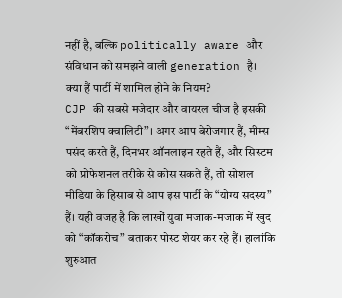नहीं है, बल्कि politically aware और संविधान को समझने वाली generation है।
क्या हैं पार्टी में शामिल होने के नियम?
CJP की सबसे मजेदार और वायरल चीज है इसकी “मेंबरशिप क्वालिटी”। अगर आप बेरोजगार हैं, मीम्स पसंद करते हैं, दिनभर ऑनलाइन रहते हैं, और सिस्टम को प्रोफेशनल तरीके से कोस सकते हैं, तो सोशल मीडिया के हिसाब से आप इस पार्टी के “योग्य सदस्य” हैं। यही वजह है कि लाखों युवा मजाक-मजाक में खुद को “कॉकरोच” बताकर पोस्ट शेयर कर रहे हैं। हालांकि शुरुआत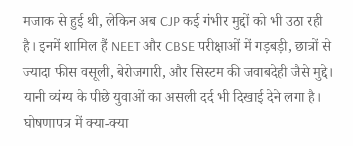मजाक से हुई थी, लेकिन अब CJP कई गंभीर मुद्दों को भी उठा रही है। इनमें शामिल हैं NEET और CBSE परीक्षाओं में गड़बड़ी, छात्रों से ज्यादा फीस वसूली, बेरोजगारी, और सिस्टम की जवाबदेही जैसे मुद्दे। यानी व्यंग्य के पीछे युवाओं का असली दर्द भी दिखाई देने लगा है।
घोषणापत्र में क्या-क्या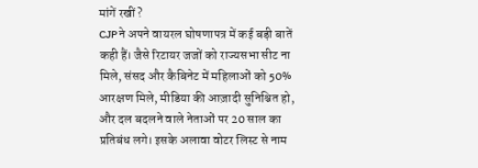मांगें रखीं?
CJP ने अपने वायरल घोषणापत्र में कई बड़ी बातें कही हैं। जैसे रिटायर जजों को राज्यसभा सीट ना मिले, संसद और कैबिनेट में महिलाओं को 50% आरक्षण मिले, मीडिया की आज़ादी सुनिश्चित हो, और दल बदलने वाले नेताओं पर 20 साल का प्रतिबंध लगे। इसके अलावा वोटर लिस्ट से नाम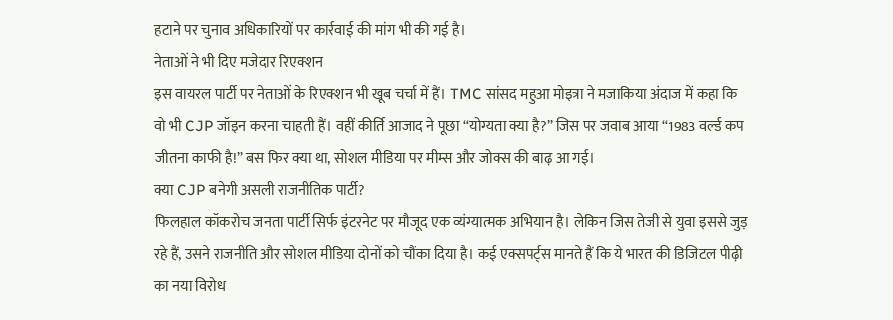हटाने पर चुनाव अधिकारियों पर कार्रवाई की मांग भी की गई है।
नेताओं ने भी दिए मजेदार रिएक्शन
इस वायरल पार्टी पर नेताओं के रिएक्शन भी खूब चर्चा में हैं। TMC सांसद महुआ मोइत्रा ने मजाकिया अंदाज में कहा कि वो भी CJP जॉइन करना चाहती हैं। वहीं कीर्ति आजाद ने पूछा “योग्यता क्या है?” जिस पर जवाब आया “1983 वर्ल्ड कप जीतना काफी है!” बस फिर क्या था, सोशल मीडिया पर मीम्स और जोक्स की बाढ़ आ गई।
क्या CJP बनेगी असली राजनीतिक पार्टी?
फिलहाल कॉकरोच जनता पार्टी सिर्फ इंटरनेट पर मौजूद एक व्यंग्यात्मक अभियान है। लेकिन जिस तेजी से युवा इससे जुड़ रहे हैं, उसने राजनीति और सोशल मीडिया दोनों को चौंका दिया है। कई एक्सपर्ट्स मानते हैं कि ये भारत की डिजिटल पीढ़ी का नया विरोध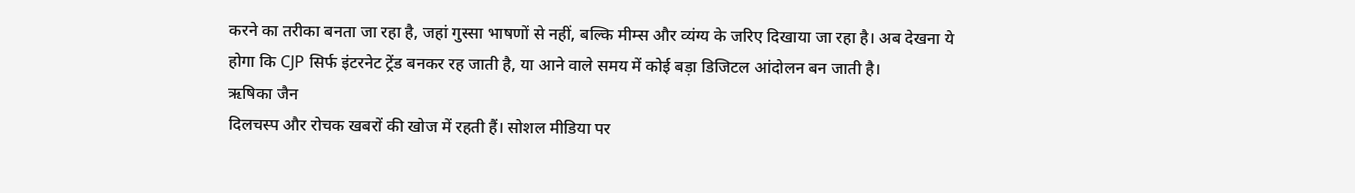करने का तरीका बनता जा रहा है, जहां गुस्सा भाषणों से नहीं, बल्कि मीम्स और व्यंग्य के जरिए दिखाया जा रहा है। अब देखना ये होगा कि CJP सिर्फ इंटरनेट ट्रेंड बनकर रह जाती है, या आने वाले समय में कोई बड़ा डिजिटल आंदोलन बन जाती है।
ऋषिका जैन
दिलचस्प और रोचक खबरों की खोज में रहती हैं। सोशल मीडिया पर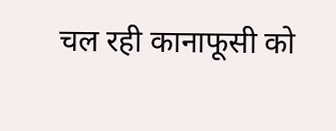चल रही कानाफूसी को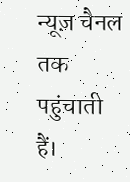न्यूज़ चैनल तक पहुंचाती हैं।